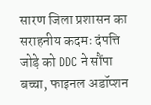सारण जिला प्रशासन का सराहनीय कदमः दंपत्ति जोड़े को DDC ने सौंपा बच्चा, फाइनल अडॉप्शन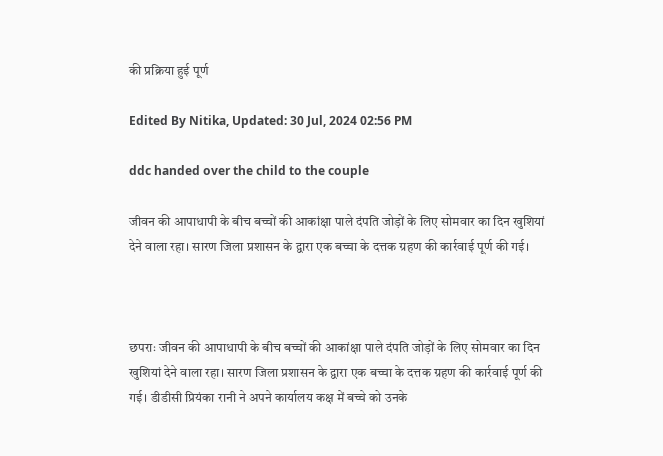की प्रक्रिया हुई पूर्ण

Edited By Nitika, Updated: 30 Jul, 2024 02:56 PM

ddc handed over the child to the couple

जीवन की आपाधापी के बीच बच्चों की आकांक्षा पाले दंपति जोड़ों के लिए सोमवार का दिन खुशियां देने वाला रहा। सारण जिला प्रशासन के द्वारा एक बच्चा के दत्तक ग्रहण की कार्रवाई पूर्ण की गई।



छपराः जीवन की आपाधापी के बीच बच्चों की आकांक्षा पाले दंपति जोड़ों के लिए सोमवार का दिन खुशियां देने वाला रहा। सारण जिला प्रशासन के द्वारा एक बच्चा के दत्तक ग्रहण की कार्रवाई पूर्ण की गई। डीडीसी प्रियंका रानी ने अपने कार्यालय कक्ष में बच्चे को उनके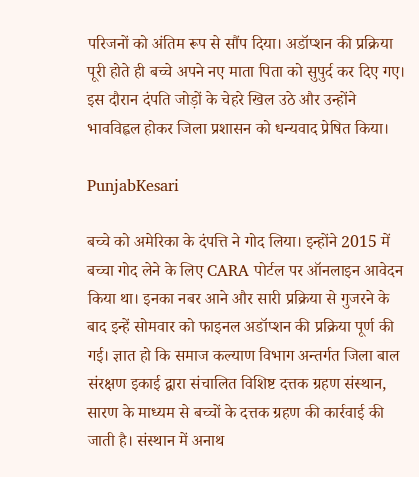परिजनों को अंतिम रूप से सौंप दिया। अडॉप्शन की प्रक्रिया पूरी होते ही बच्चे अपने नए माता पिता को सुपुर्द कर दिए गए। इस दौरान दंपति जोड़ों के चेहरे खिल उठे और उन्होंने भावविह्वल होकर जिला प्रशासन को धन्यवाद प्रेषित किया।

PunjabKesari

बच्चे को अमेरिका के दंपत्ति ने गोद लिया। इन्होंने 2015 में बच्चा गोद लेने के लिए CARA पोर्टल पर ऑनलाइन आवेदन किया था। इनका नबर आने और सारी प्रक्रिया से गुजरने के बाद इन्हें सोमवार को फाइनल अडॉप्शन की प्रक्रिया पूर्ण की गई। ज्ञात हो कि समाज कल्याण विभाग अन्तर्गत जिला बाल संरक्षण इकाई द्वारा संचालित विशिष्ट दत्तक ग्रहण संस्थान, सारण के माध्यम से बच्चों के दत्तक ग्रहण की कार्रवाई की जाती है। संस्थान में अनाथ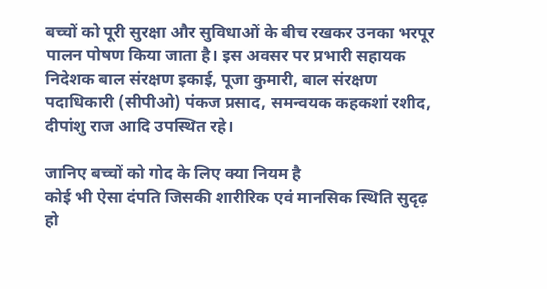बच्चों को पूरी सुरक्षा और सुविधाओं के बीच रखकर उनका भरपूर पालन पोषण किया जाता है। इस अवसर पर प्रभारी सहायक निदेशक बाल संरक्षण इकाई, पूजा कुमारी, बाल संरक्षण पदाधिकारी (सीपीओ) पंकज प्रसाद, समन्वयक कहकशां रशीद, दीपांशु राज आदि उपस्थित रहे।

जानिए बच्चों को गोद के लिए क्या नियम है
कोई भी ऐसा दंपति जिसकी शारीरिक एवं मानसिक स्थिति सुदृढ़ हो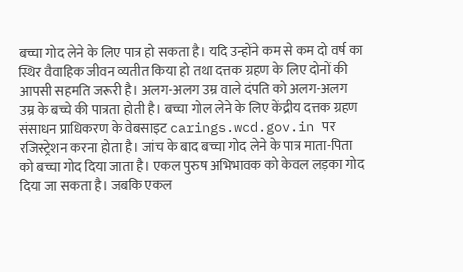बच्चा गोद लेने के लिए पात्र हो सकता है। यदि उन्होंने कम से कम दो वर्ष का स्थिर वैवाहिक जीवन व्यतीत किया हो तथा दत्तक ग्रहण के लिए दोनों की आपसी सहमति जरूरी है। अलग-अलग उम्र वाले दंपति को अलग-अलग उम्र के बच्चे की पात्रता होती है। बच्चा गोल लेने के लिए केंद्रीय दत्तक ग्रहण संसाधन प्राधिकरण के वेबसाइट carings.wcd.gov.in पर रजिस्ट्रेशन करना होता है। जांच के बाद बच्चा गोद लेने के पात्र माता-पिता को बच्चा गोद दिया जाता है। एकल पुरुष अभिभावक को केवल लड़का गोद दिया जा सकता है। जबकि एकल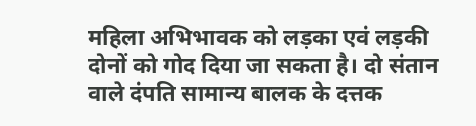महिला अभिभावक को लड़का एवं लड़की दोनों को गोद दिया जा सकता है। दो संतान वाले दंपति सामान्य बालक के दत्तक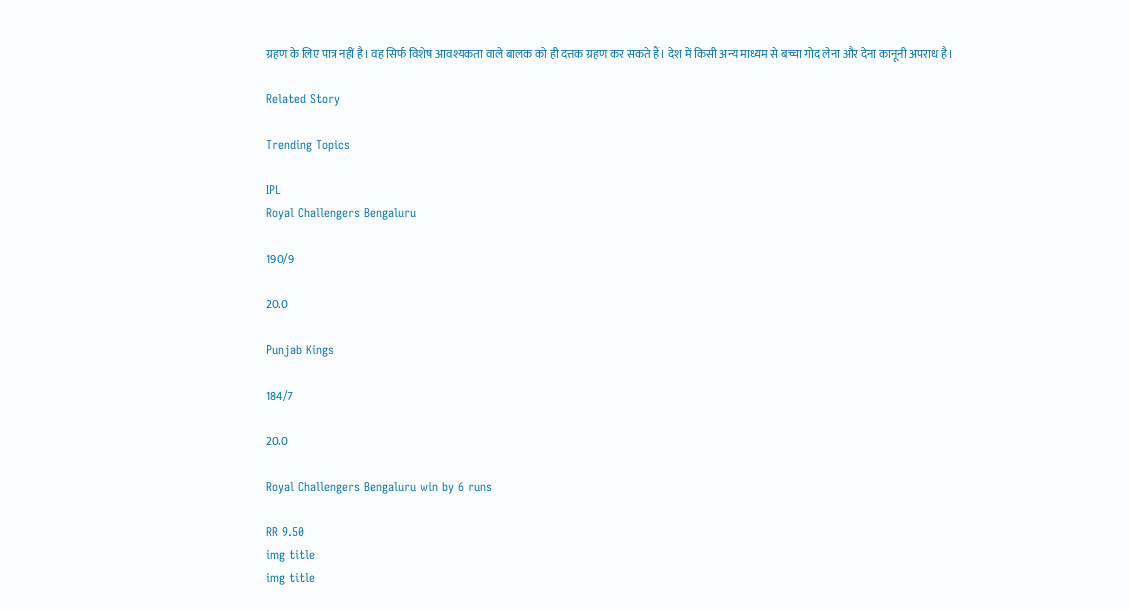ग्रहण के लिए पात्र नहीं है। वह सिर्फ विशेष आवश्यकता वाले बालक को ही दत्तक ग्रहण कर सकते हैं। देश में किसी अन्य माध्यम से बच्चा गोद लेना और देना कानूनी अपराध है।

Related Story

Trending Topics

IPL
Royal Challengers Bengaluru

190/9

20.0

Punjab Kings

184/7

20.0

Royal Challengers Bengaluru win by 6 runs

RR 9.50
img title
img title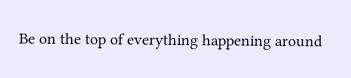Be on the top of everything happening around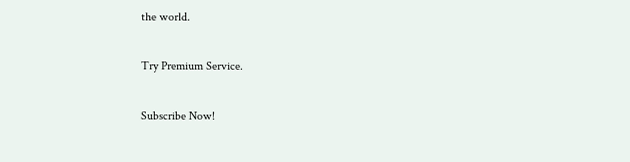the world.

Try Premium Service.

Subscribe Now!